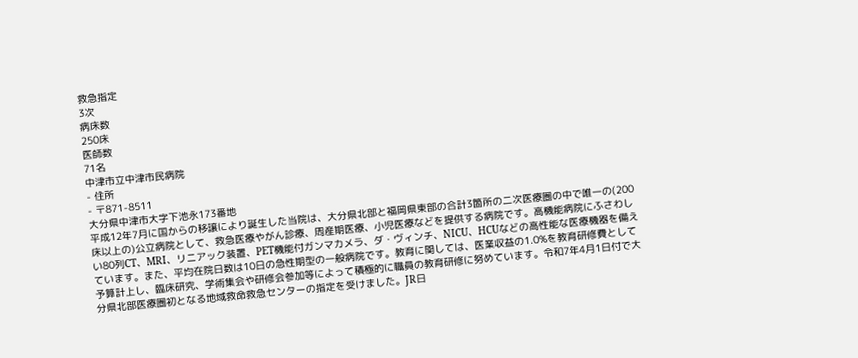救急指定
3次
病床数
250床
医師数
71名
中津市立中津市民病院
- 住所
- 〒871-8511
大分県中津市大字下池永173番地
平成12年7月に国からの移譲により誕生した当院は、大分県北部と福岡県東部の合計3箇所の二次医療圏の中で唯一の(200床以上の)公立病院として、救急医療やがん診療、周産期医療、小児医療などを提供する病院です。高機能病院にふさわしい80列CT、MRI、リニアック装置、PET機能付ガンマカメラ、ダ・ヴィンチ、NICU、HCUなどの高性能な医療機器を備えています。また、平均在院日数は10日の急性期型の一般病院です。教育に関しては、医業収益の1.0%を教育研修費として予算計上し、臨床研究、学術集会や研修会参加等によって積極的に職員の教育研修に努めています。令和7年4月1日付で大分県北部医療圏初となる地域救命救急センターの指定を受けました。JR日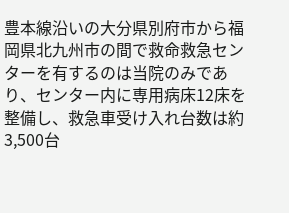豊本線沿いの大分県別府市から福岡県北九州市の間で救命救急センターを有するのは当院のみであり、センター内に専用病床12床を整備し、救急車受け入れ台数は約3,500台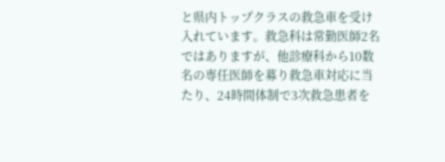と県内トップクラスの救急車を受け入れています。救急科は常勤医師2名ではありますが、他診療科から10数名の専任医師を募り救急車対応に当たり、24時間体制で3次救急患者を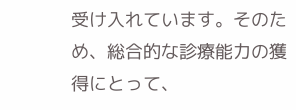受け入れています。そのため、総合的な診療能力の獲得にとって、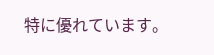特に優れています。